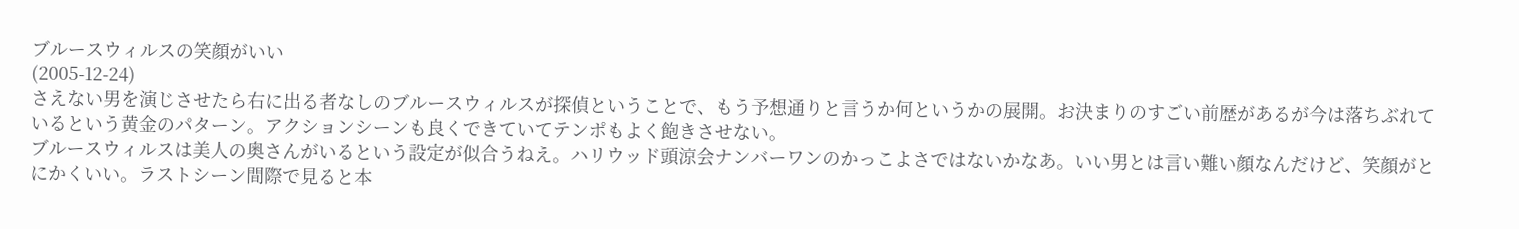ブルースウィルスの笑顔がいい
(2005-12-24)
さえない男を演じさせたら右に出る者なしのブルースウィルスが探偵ということで、もう予想通りと言うか何というかの展開。お決まりのすごい前歴があるが今は落ちぶれているという黄金のパターン。アクションシーンも良くできていてテンポもよく飽きさせない。
ブルースウィルスは美人の奥さんがいるという設定が似合うねえ。ハリウッド頭涼会ナンバーワンのかっこよさではないかなあ。いい男とは言い難い顔なんだけど、笑顔がとにかくいい。ラストシーン間際で見ると本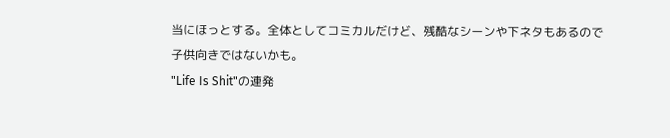当にほっとする。全体としてコミカルだけど、残酷なシーンや下ネタもあるので子供向きではないかも。
"Life Is Shit"の連発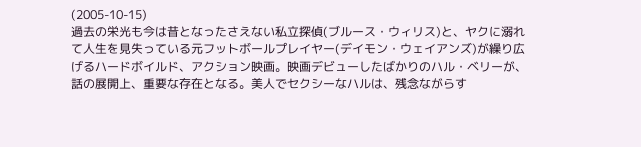(2005-10-15)
過去の栄光も今は昔となったさえない私立探偵(ブルース・ウィリス)と、ヤクに溺れて人生を見失っている元フットボールプレイヤー(デイモン・ウェイアンズ)が繰り広げるハードボイルド、アクション映画。映画デビューしたばかりのハル・ベリーが、話の展開上、重要な存在となる。美人でセクシーなハルは、残念ながらす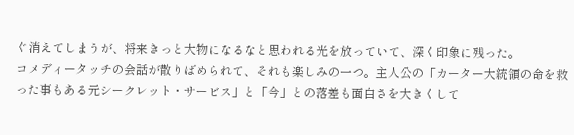ぐ消えてしまうが、将来きっと大物になるなと思われる光を放っていて、深く印象に残った。
コメディータッチの会話が散りばめられて、それも楽しみの一つ。主人公の「カーター大統領の命を救った事もある元シークレット・サービス」と「今」との落差も面白さを大きくして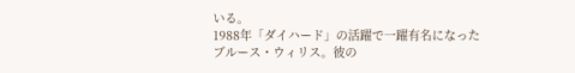いる。
1988年「ダイハード」の活躍で一躍有名になったブルース・ウィリス。彼の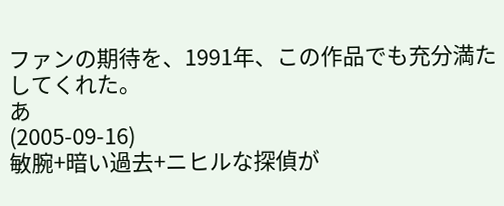ファンの期待を、1991年、この作品でも充分満たしてくれた。
あ
(2005-09-16)
敏腕+暗い過去+ニヒルな探偵が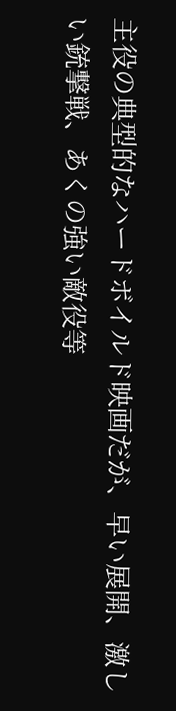主役の典型的なハードボイルド映画だが、早い展開、激しい銃撃戦、あくの強い敵役等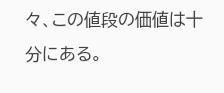々、この値段の価値は十分にある。